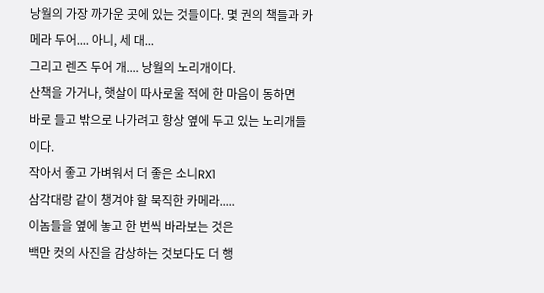낭월의 가장 까가운 곳에 있는 것들이다. 몇 권의 책들과 카메라 두어.... 아니, 세 대...
그리고 렌즈 두어 개.... 낭월의 노리개이다.
산책을 가거나, 햇살이 따사로울 적에 한 마음이 동하면
바로 들고 밖으로 나가려고 항상 옆에 두고 있는 노리개들이다.
작아서 좋고 가벼워서 더 좋은 소니RX1
삼각대랑 같이 챙겨야 할 묵직한 카메라.....
이놈들을 옆에 놓고 한 번씩 바라보는 것은
백만 컷의 사진을 감상하는 것보다도 더 행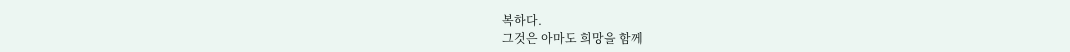복하다.
그것은 아마도 희망을 함께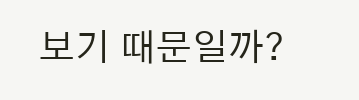보기 때문일까?